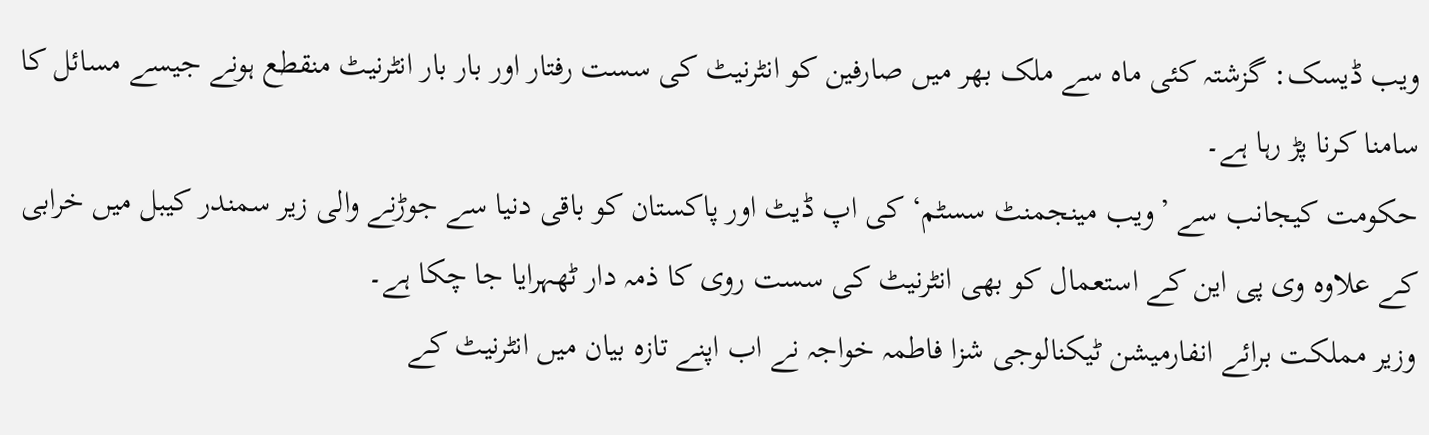ویب ڈیسک: گزشتہ کئی ماہ سے ملک بھر میں صارفین کو انٹرنیٹ کی سست رفتار اور بار بار انٹرنیٹ منقطع ہونے جیسے مسائل کا سامنا کرنا پڑ رہا ہے۔
حکومت کیجانب سے ’ویب مینجمنٹ سسٹم‘ کی اپ ڈیٹ اور پاکستان کو باقی دنیا سے جوڑنے والی زیر سمندر کیبل میں خرابی کے علاوہ وی پی این کے استعمال کو بھی انٹرنیٹ کی سست روی کا ذمہ دار ٹھہرایا جا چکا ہے۔
وزیر مملکت برائے انفارمیشن ٹیکنالوجی شزا فاطمہ خواجہ نے اب اپنے تازہ بیان میں انٹرنیٹ کے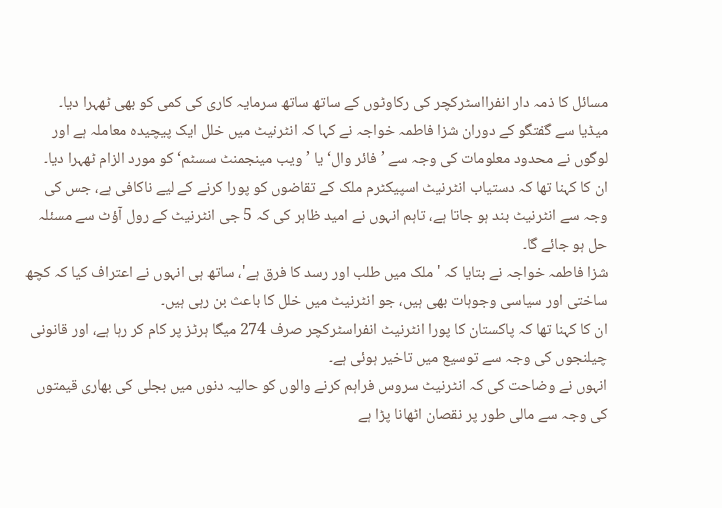مسائل کا ذمہ دار انفرااسٹرکچر کی رکاوٹوں کے ساتھ ساتھ سرمایہ کاری کی کمی کو بھی ٹھہرا دیا۔
میڈیا سے گفتگو کے دوران شزا فاطمہ خواجہ نے کہا کہ انٹرنیٹ میں خلل ایک پیچیدہ معاملہ ہے اور لوگوں نے محدود معلومات کی وجہ سے ’فائر وال‘ یا ’ویب مینجمنٹ سسٹم‘ کو مورد الزام ٹھہرا دیا۔
ان کا کہنا تھا کہ دستیاب انٹرنیٹ اسپیکٹرم ملک کے تقاضوں کو پورا کرنے کے لیے ناکافی ہے، جس کی وجہ سے انٹرنیٹ بند ہو جاتا ہے، تاہم انہوں نے امید ظاہر کی کہ 5 جی انٹرنیٹ کے رول آؤٹ سے مسئلہ حل ہو جائے گا۔
شزا فاطمہ خواجہ نے بتایا کہ 'ملک میں طلب اور رسد کا فرق ہے'، ساتھ ہی انہوں نے اعتراف کیا کہ کچھ ساختی اور سیاسی وجوہات بھی ہیں، جو انٹرنیٹ میں خلل کا باعث بن رہی ہیں۔
ان کا کہنا تھا کہ پاکستان کا پورا انٹرنیٹ انفراسٹرکچر صرف 274 میگا ہرٹز پر کام کر رہا ہے، اور قانونی چیلنجوں کی وجہ سے توسیع میں تاخیر ہوئی ہے۔
انہوں نے وضاحت کی کہ انٹرنیٹ سروس فراہم کرنے والوں کو حالیہ دنوں میں بجلی کی بھاری قیمتوں کی وجہ سے مالی طور پر نقصان اٹھانا پڑا ہے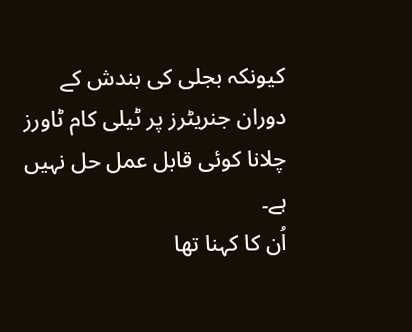کیونکہ بجلی کی بندش کے دوران جنریٹرز پر ٹیلی کام ٹاورز چلانا کوئی قابل عمل حل نہیں ہے۔
اُن کا کہنا تھا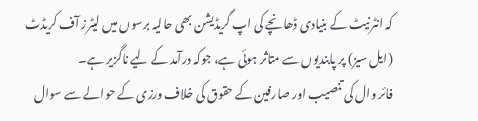کہ انٹرنیٹ کے بنیادی ڈھانچے کی اپ گریڈیشن بھی حالیہ برسوں میں لیٹرز آف کریڈٹ (ایل سیز) پر پابندیوں سے متاثر ہوئی ہے، جوکہ درآمد کے لیے ناگزیر ہے۔
فائر وال کی تنصیب اور صارفین کے حقوق کی خلاف ورزی کے حوالے سے سوال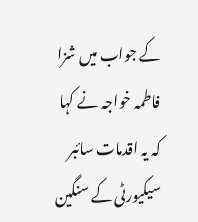کے جواب میں شزا فاطمہ خواجہ نے کہا کہ یہ اقدمات سائبر سیکیورٹی کے سنگین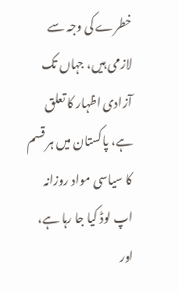خطرے کی وجہ سے لازمی ہیں، جہاں تک آزادی اظہار کا تعلق ہے، پاکستان میں ہر قسم کا سیاسی مواد روزانہ اپ لوڈ کیا جا رہا ہے، اور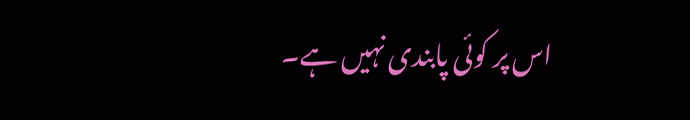اس پر کوئی پابندی نہیں ہے۔